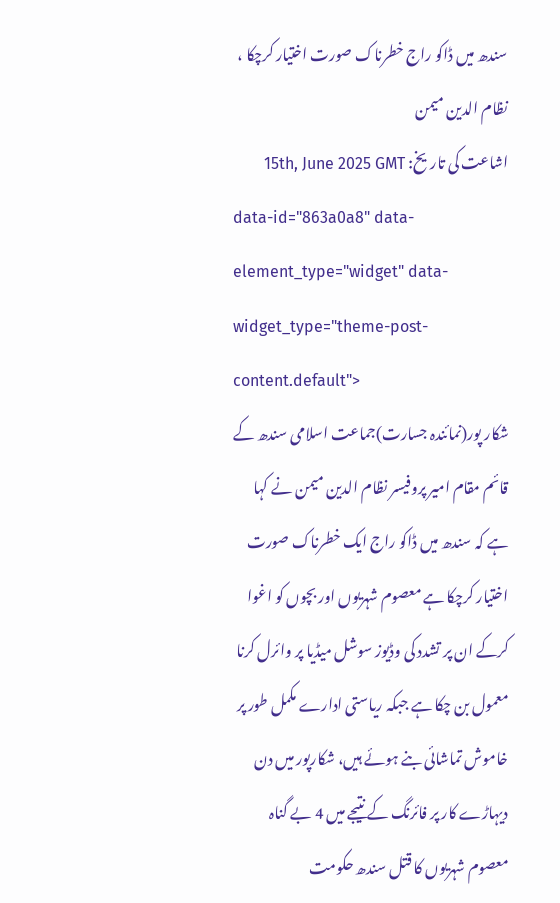سندھ میں ڈاکو راج خطرناک صورت اختیار کرچکا ، نظام الدین میمن
اشاعت کی تاریخ: 15th, June 2025 GMT
data-id="863a0a8" data-element_type="widget" data-widget_type="theme-post-content.default">
شکار پور(نمائندہ جسارت)جماعت اسلامی سندھ کے قائم مقام امیر پروفیسر نظام الدین میمن نے کہا ہے کہ سندھ میں ڈاکو راج ایک خطرناک صورت اختیار کرچکا ہے معصوم شہریوں اور بچوں کو اغوا کرکے ان پر تشدد کی وڈیوز سوشل میڈیا پر وائرل کرنا معمول بن چکا ہے جبکہ ریاستی ادارے مکمل طور پر خاموش تماشائی بنے ہوئے ہیں، شکارپور میں دن دیہاڑے کار پر فائرنگ کے نتیجے میں 4 بے گناہ معصوم شہریوں کا قتل سندھ حکومت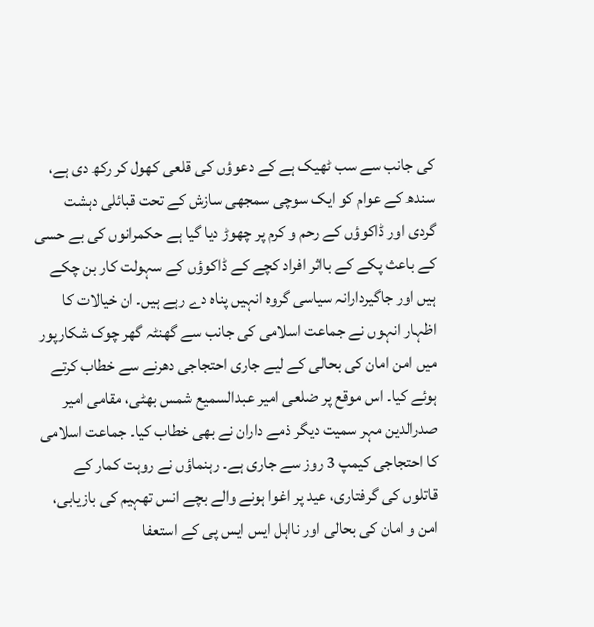کی جانب سے سب ٹھیک ہے کے دعوؤں کی قلعی کھول کر رکھ دی ہے، سندھ کے عوام کو ایک سوچی سمجھی سازش کے تحت قبائلی دہشت گردی اور ڈاکوؤں کے رحم و کرم پر چھوڑ دیا گیا ہے حکمرانوں کی بے حسی کے باعث پکے کے بااثر افراد کچے کے ڈاکوؤں کے سہولت کار بن چکے ہیں اور جاگیردارانہ سیاسی گروہ انہیں پناہ دے رہے ہیں۔ ان خیالات کا اظہار انہوں نے جماعت اسلامی کی جانب سے گھنٹہ گھر چوک شکارپور میں امن امان کی بحالی کے لیے جاری احتجاجی دھرنے سے خطاب کرتے ہوئے کیا۔ اس موقع پر ضلعی امیر عبدالسمیع شمس بھٹی، مقامی امیر صدرالدین مہر سمیت دیگر ذمے داران نے بھی خطاب کیا۔ جماعت اسلامی کا احتجاجی کیمپ 3 روز سے جاری ہے۔ رہنماؤں نے روہت کمار کے قاتلوں کی گرفتاری، عید پر اغوا ہونے والے بچے انس تھہیم کی بازیابی، امن و امان کی بحالی اور نااہل ایس ایس پی کے استعفا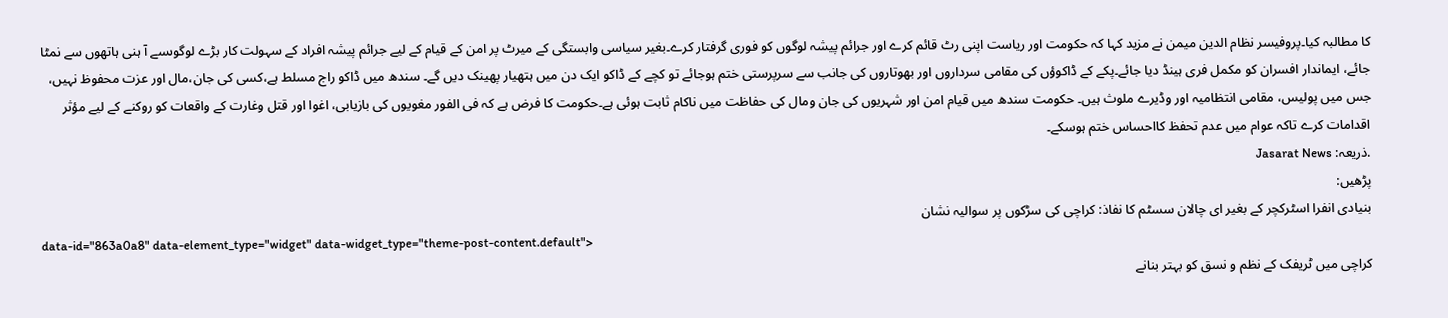کا مطالبہ کیا۔پروفیسر نظام الدین میمن نے مزید کہا کہ حکومت اور ریاست اپنی رٹ قائم کرے اور جرائم پیشہ لوگوں کو فوری گرفتار کرے۔بغیر سیاسی وابستگی کے میرٹ پر امن کے قیام کے لیے جرائم پیشہ افراد کے سہولت کار بڑے لوگوںسے آ ہنی ہاتھوں سے نمٹا جائے، ایماندار افسران کو مکمل فری ہینڈ دیا جائے۔پکے کے ڈاکوؤں کی مقامی سرداروں اور بھوتاروں کی جانب سے سرپرستی ختم ہوجائے تو کچے کے ڈاکو ایک دن میں ہتھیار پھینک دیں گے۔ سندھ میں ڈاکو راج مسلط ہے،کسی کی جان،مال اور عزت محفوظ نہیں، جس میں پولیس، مقامی انتظامیہ اور وڈیرے ملوث ہیں۔ حکومت سندھ میں قیام امن اور شہریوں کی جان ومال کی حفاظت میں ناکام ثابت ہوئی ہے۔حکومت کا فرض ہے کہ فی الفور مغویوں کی بازیابی، اغوا اور قتل وغارت کے واقعات کو روکنے کے لیے مؤثر اقدامات کرے تاکہ عوام میں عدم تحفظ کااحساس ختم ہوسکے۔
.ذریعہ: Jasarat News
پڑھیں:
بنیادی انفرا اسٹرکچر کے بغیر ای چالان سسٹم کا نفاذ: کراچی کی سڑکوں پر سوالیہ نشان
data-id="863a0a8" data-element_type="widget" data-widget_type="theme-post-content.default">
کراچی میں ٹریفک کے نظم و نسق کو بہتر بنانے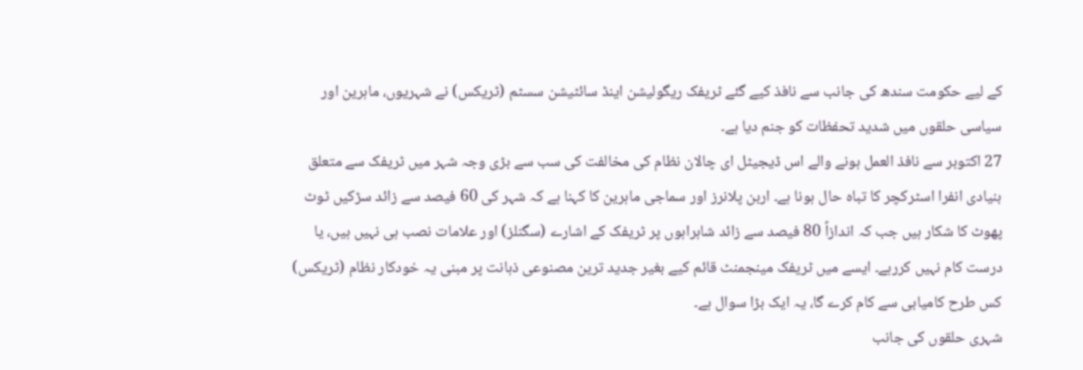کے لیے حکومت سندھ کی جانب سے نافذ کیے گئے ٹریفک ریگولیشن اینڈ سائٹیشن سسٹم (ٹریکس) نے شہریوں، ماہرین اور سیاسی حلقوں میں شدید تحفظات کو جنم دیا ہے۔
27 اکتوبر سے نافذ العمل ہونے والے اس ڈیجیٹل ای چالان نظام کی مخالفت کی سب سے بڑی وجہ شہر میں ٹریفک سے متعلق بنیادی انفرا اسٹرکچر کا تباہ حال ہونا ہے۔ اربن پلانرز اور سماجی ماہرین کا کہنا ہے کہ شہر کی 60 فیصد سے زائد سڑکیں ٹوٹ پھوٹ کا شکار ہیں جب کہ اندازاً 80 فیصد سے زائد شاہراہوں پر ٹریفک کے اشارے (سگنلز) اور علامات نصب ہی نہیں ہیں، یا درست کام نہیں کررہے۔ ایسے میں ٹریفک مینجمنٹ قائم کیے بغیر جدید ترین مصنوعی ذہانت پر مبنی یہ خودکار نظام (ٹریکس) کس طرح کامیابی سے کام کرے گا، یہ ایک بڑا سوال ہے۔
شہری حلقوں کی جانب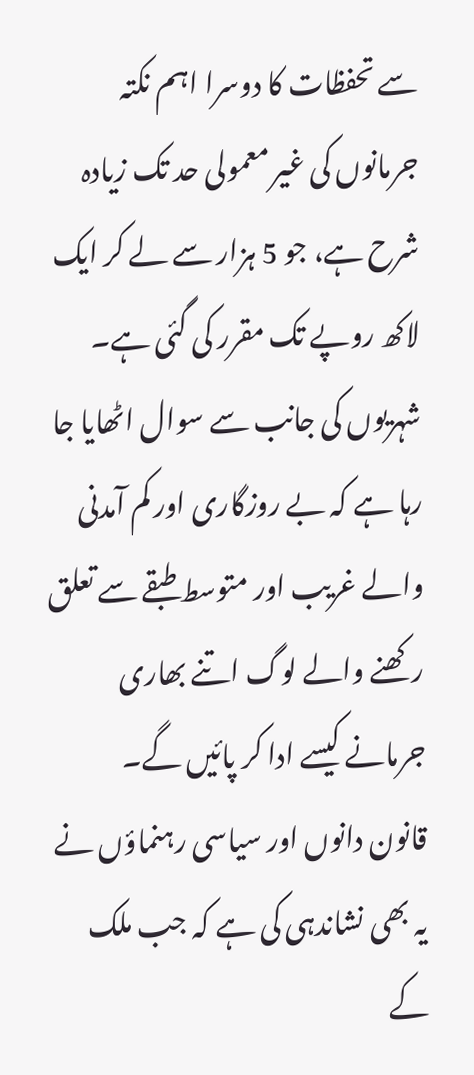سے تحفظات کا دوسرا اہم نکتہ جرمانوں کی غیر معمولی حد تک زیادہ شرح ہے، جو 5 ہزار سے لے کر ایک لاکھ روپے تک مقرر کی گئی ہے۔ شہریوں کی جانب سے سوال اٹھایا جا رہا ہے کہ بے روزگاری اور کم آمدنی والے غریب اور متوسط طبقے سے تعلق رکھنے والے لوگ اتنے بھاری جرمانے کیسے ادا کر پائیں گے۔
قانون دانوں اور سیاسی رہنماؤں نے یہ بھی نشاندہی کی ہے کہ جب ملک کے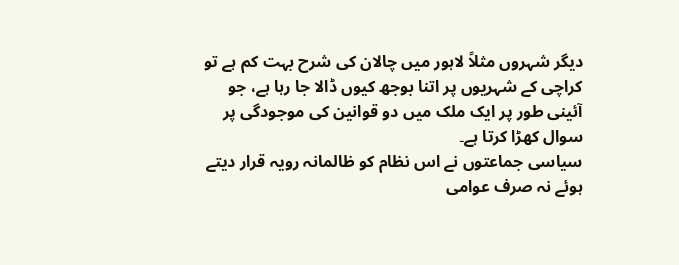دیگر شہروں مثلاً لاہور میں چالان کی شرح بہت کم ہے تو کراچی کے شہریوں پر اتنا بوجھ کیوں ڈالا جا رہا ہے، جو آئینی طور پر ایک ملک میں دو قوانین کی موجودگی پر سوال کھڑا کرتا ہے۔
سیاسی جماعتوں نے اس نظام کو ظالمانہ رویہ قرار دیتے ہوئے نہ صرف عوامی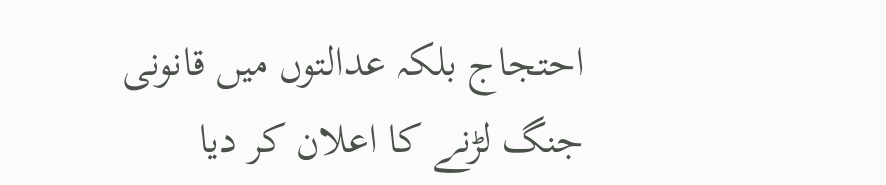احتجاج بلکہ عدالتوں میں قانونی جنگ لڑنے کا اعلان کر دیا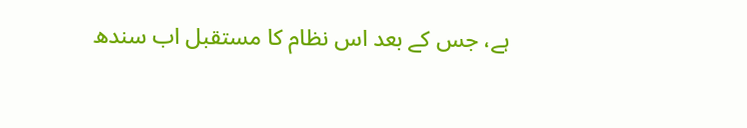ہے، جس کے بعد اس نظام کا مستقبل اب سندھ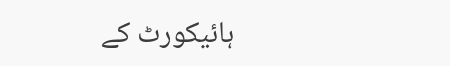ہائیکورٹ کے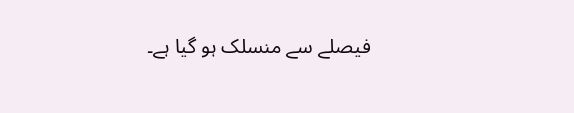فیصلے سے منسلک ہو گیا ہے۔